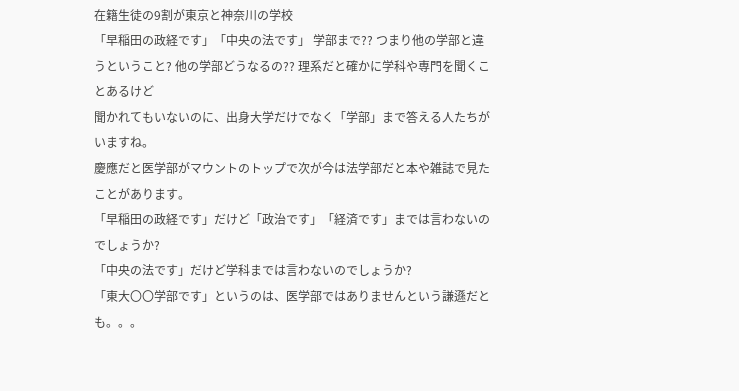在籍生徒の9割が東京と神奈川の学校
「早稲田の政経です」「中央の法です」 学部まで?? つまり他の学部と違うということ? 他の学部どうなるの?? 理系だと確かに学科や専門を聞くことあるけど
聞かれてもいないのに、出身大学だけでなく「学部」まで答える人たちがいますね。
慶應だと医学部がマウントのトップで次が今は法学部だと本や雑誌で見たことがあります。
「早稲田の政経です」だけど「政治です」「経済です」までは言わないのでしょうか?
「中央の法です」だけど学科までは言わないのでしょうか?
「東大〇〇学部です」というのは、医学部ではありませんという謙遜だとも。。。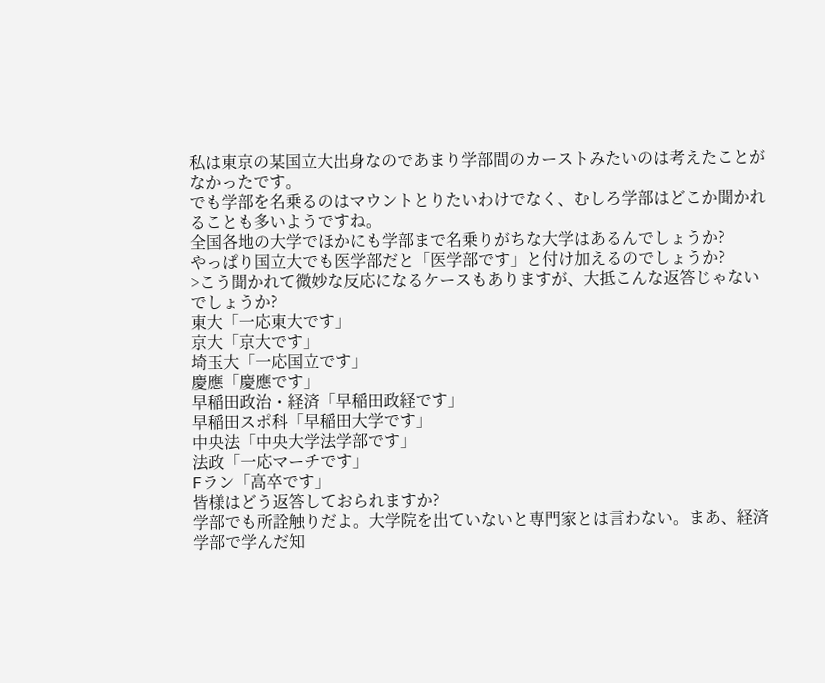私は東京の某国立大出身なのであまり学部間のカーストみたいのは考えたことがなかったです。
でも学部を名乗るのはマウントとりたいわけでなく、むしろ学部はどこか聞かれることも多いようですね。
全国各地の大学でほかにも学部まで名乗りがちな大学はあるんでしょうか?
やっぱり国立大でも医学部だと「医学部です」と付け加えるのでしょうか?
>こう聞かれて微妙な反応になるケースもありますが、大抵こんな返答じゃないでしょうか?
東大「一応東大です」
京大「京大です」
埼玉大「一応国立です」
慶應「慶應です」
早稲田政治・経済「早稲田政経です」
早稲田スポ科「早稲田大学です」
中央法「中央大学法学部です」
法政「一応マーチです」
Fラン「高卒です」
皆様はどう返答しておられますか?
学部でも所詮触りだよ。大学院を出ていないと専門家とは言わない。まあ、経済学部で学んだ知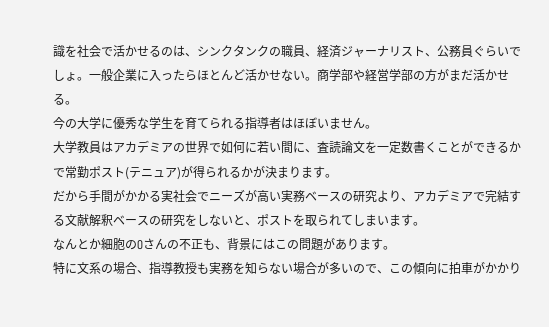識を社会で活かせるのは、シンクタンクの職員、経済ジャーナリスト、公務員ぐらいでしょ。一般企業に入ったらほとんど活かせない。商学部や経営学部の方がまだ活かせる。
今の大学に優秀な学生を育てられる指導者はほぼいません。
大学教員はアカデミアの世界で如何に若い間に、査読論文を一定数書くことができるかで常勤ポスト(テニュア)が得られるかが決まります。
だから手間がかかる実社会でニーズが高い実務ベースの研究より、アカデミアで完結する文献解釈ベースの研究をしないと、ポストを取られてしまいます。
なんとか細胞のOさんの不正も、背景にはこの問題があります。
特に文系の場合、指導教授も実務を知らない場合が多いので、この傾向に拍車がかかり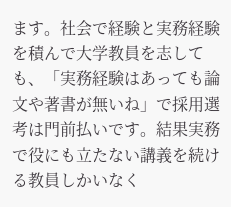ます。社会で経験と実務経験を積んで大学教員を志しても、「実務経験はあっても論文や著書が無いね」で採用選考は門前払いです。結果実務で役にも立たない講義を続ける教員しかいなく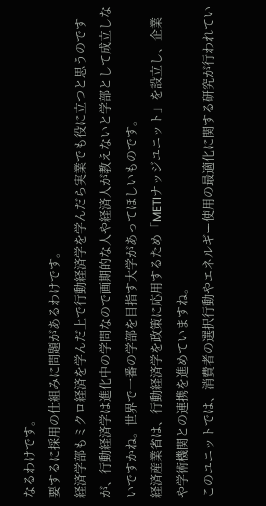なるわけです。
要するに採用の仕組みに問題があるわけです。
経済学部もミクロ経済を学んだ上で行動経済学を学んだら実業でも役に立つと思うのですが、行動経済学は進化中の学問なので画期的な人や経済人が教えないと学部として成立しないですかね。世界で一番の学部を目指す大学があってほしいものです。
経済産業省は、行動経済学を政策に応用するため「METIナッジユニット」を設立し、企業や学術機関との連携を進めていますね。
このユニットでは、消費者の選択行動やエネルギー使用の最適化に関する研究が行われてい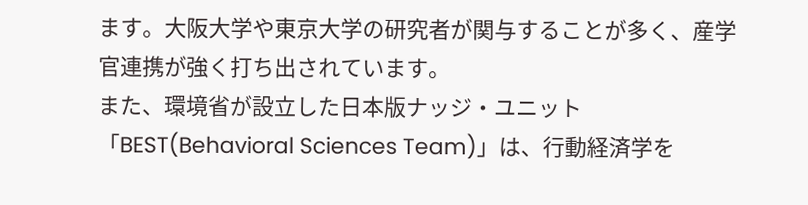ます。大阪大学や東京大学の研究者が関与することが多く、産学官連携が強く打ち出されています。
また、環境省が設立した日本版ナッジ・ユニット「BEST(Behavioral Sciences Team)」は、行動経済学を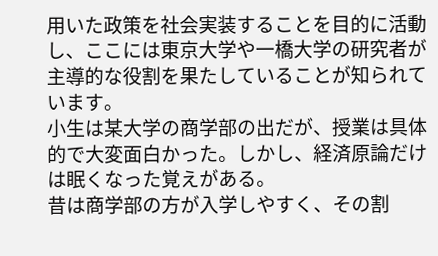用いた政策を社会実装することを目的に活動し、ここには東京大学や一橋大学の研究者が主導的な役割を果たしていることが知られています。
小生は某大学の商学部の出だが、授業は具体的で大変面白かった。しかし、経済原論だけは眠くなった覚えがある。
昔は商学部の方が入学しやすく、その割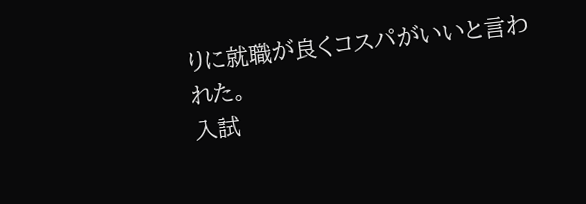りに就職が良くコスパがいいと言われた。
入試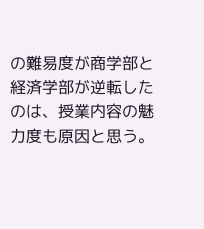の難易度が商学部と経済学部が逆転したのは、授業内容の魅力度も原因と思う。